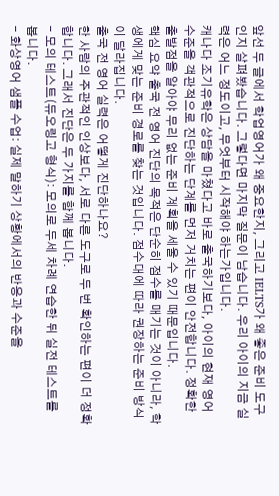앞선 두 글에서 학업영어가 왜 중요한지, 그리고 IELTS가 왜 좋은 준비 도구인지 살펴봤습니다. 그렇다면 마지막 질문이 남습니다. 우리 아이의 지금 실력은 어느 정도이고, 무엇부터 시작해야 하는가입니다.
캐나다 조기유학은 상담을 마쳤다고 바로 출국하기보다, 아이의 현재 영어 수준을 객관적으로 진단하는 단계를 먼저 거치는 편이 안전합니다. 정확한 출발점을 알아야 무리 없는 준비 계획을 세울 수 있기 때문입니다.
핵심 요약 출국 전 영어 진단의 목적은 단순히 점수를 매기는 것이 아니라, 학생에게 맞는 준비 경로를 찾는 것입니다. 점수대에 따라 권장하는 준비 방식이 달라집니다.
출국 전 영어 실력은 어떻게 진단하나요?
한 사람의 주관적인 인상보다, 서로 다른 도구로 두 번 확인하는 편이 더 정확합니다. 그래서 진단은 두 가지를 함께 봅니다.
- 모의 테스트(듀오링고 형식): 모의로 두세 차례 연습한 뒤 실전 테스트를 봅니다.
- 화상영어 샘플 수업: 실제 말하기 상황에서의 반응과 수준을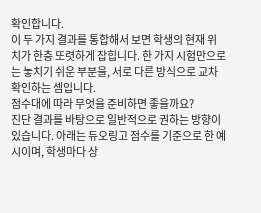확인합니다.
이 두 가지 결과를 통합해서 보면 학생의 현재 위치가 한층 또렷하게 잡힙니다. 한 가지 시험만으로는 놓치기 쉬운 부분을, 서로 다른 방식으로 교차 확인하는 셈입니다.
점수대에 따라 무엇을 준비하면 좋을까요?
진단 결과를 바탕으로 일반적으로 권하는 방향이 있습니다. 아래는 듀오링고 점수를 기준으로 한 예시이며, 학생마다 상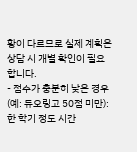황이 다르므로 실제 계획은 상담 시 개별 확인이 필요합니다.
- 점수가 충분히 낮은 경우(예: 듀오링고 50점 미만): 한 학기 정도 시간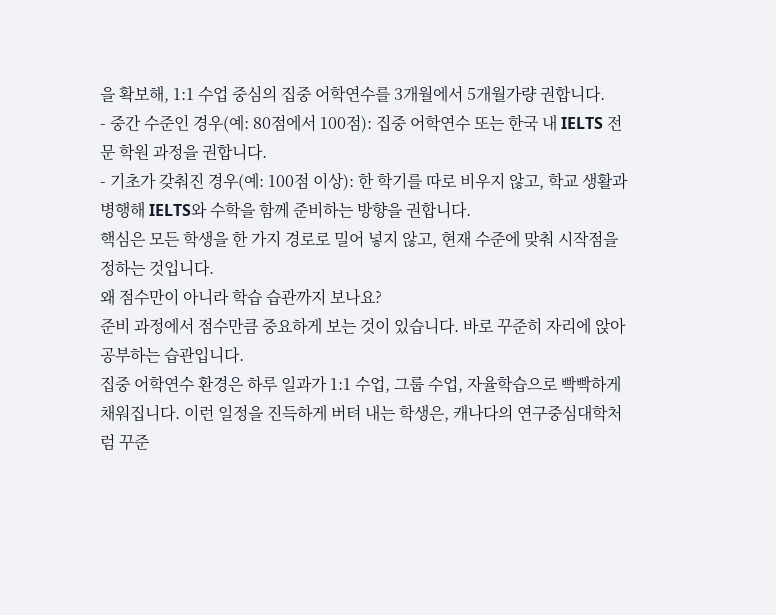을 확보해, 1:1 수업 중심의 집중 어학연수를 3개월에서 5개월가량 권합니다.
- 중간 수준인 경우(예: 80점에서 100점): 집중 어학연수 또는 한국 내 IELTS 전문 학원 과정을 권합니다.
- 기초가 갖춰진 경우(예: 100점 이상): 한 학기를 따로 비우지 않고, 학교 생활과 병행해 IELTS와 수학을 함께 준비하는 방향을 권합니다.
핵심은 모든 학생을 한 가지 경로로 밀어 넣지 않고, 현재 수준에 맞춰 시작점을 정하는 것입니다.
왜 점수만이 아니라 학습 습관까지 보나요?
준비 과정에서 점수만큼 중요하게 보는 것이 있습니다. 바로 꾸준히 자리에 앉아 공부하는 습관입니다.
집중 어학연수 환경은 하루 일과가 1:1 수업, 그룹 수업, 자율학습으로 빡빡하게 채워집니다. 이런 일정을 진득하게 버텨 내는 학생은, 캐나다의 연구중심대학처럼 꾸준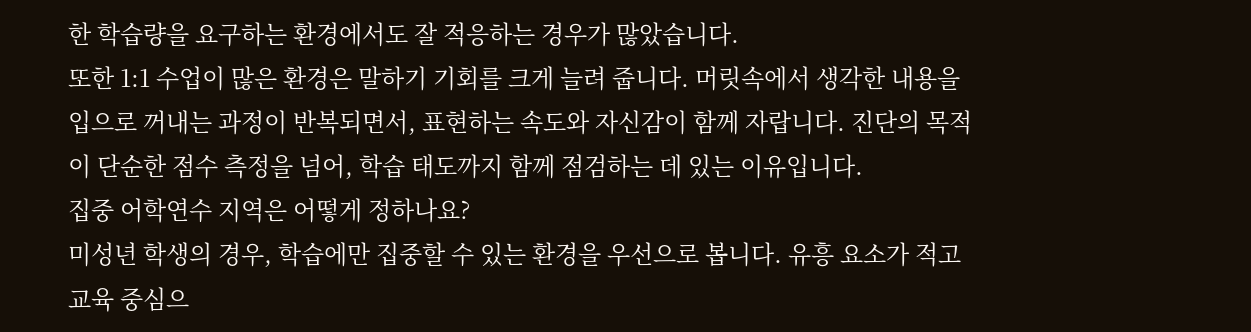한 학습량을 요구하는 환경에서도 잘 적응하는 경우가 많았습니다.
또한 1:1 수업이 많은 환경은 말하기 기회를 크게 늘려 줍니다. 머릿속에서 생각한 내용을 입으로 꺼내는 과정이 반복되면서, 표현하는 속도와 자신감이 함께 자랍니다. 진단의 목적이 단순한 점수 측정을 넘어, 학습 태도까지 함께 점검하는 데 있는 이유입니다.
집중 어학연수 지역은 어떻게 정하나요?
미성년 학생의 경우, 학습에만 집중할 수 있는 환경을 우선으로 봅니다. 유흥 요소가 적고 교육 중심으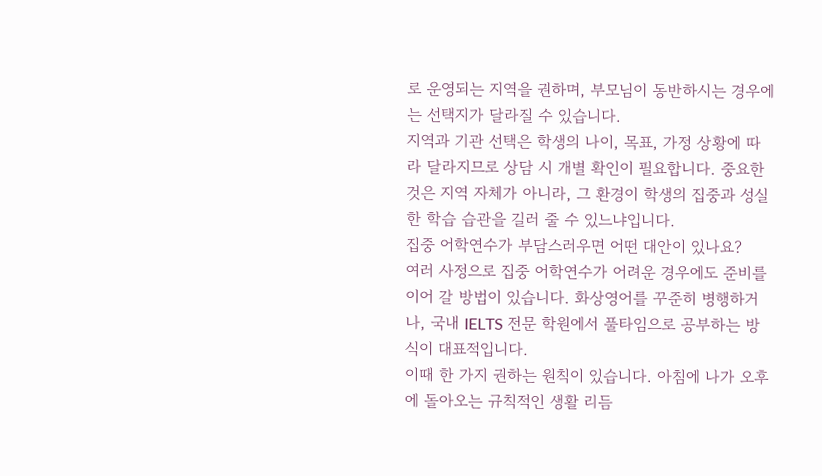로 운영되는 지역을 권하며, 부모님이 동반하시는 경우에는 선택지가 달라질 수 있습니다.
지역과 기관 선택은 학생의 나이, 목표, 가정 상황에 따라 달라지므로 상담 시 개별 확인이 필요합니다. 중요한 것은 지역 자체가 아니라, 그 환경이 학생의 집중과 성실한 학습 습관을 길러 줄 수 있느냐입니다.
집중 어학연수가 부담스러우면 어떤 대안이 있나요?
여러 사정으로 집중 어학연수가 어려운 경우에도 준비를 이어 갈 방법이 있습니다. 화상영어를 꾸준히 병행하거나, 국내 IELTS 전문 학원에서 풀타임으로 공부하는 방식이 대표적입니다.
이때 한 가지 권하는 원칙이 있습니다. 아침에 나가 오후에 돌아오는 규칙적인 생활 리듬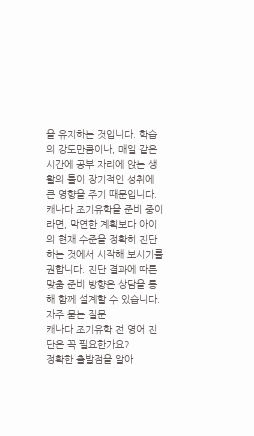을 유지하는 것입니다. 학습의 강도만큼이나, 매일 같은 시간에 공부 자리에 앉는 생활의 틀이 장기적인 성취에 큰 영향을 주기 때문입니다.
캐나다 조기유학을 준비 중이라면, 막연한 계획보다 아이의 현재 수준을 정확히 진단하는 것에서 시작해 보시기를 권합니다. 진단 결과에 따른 맞춤 준비 방향은 상담을 통해 함께 설계할 수 있습니다.
자주 묻는 질문
캐나다 조기유학 전 영어 진단은 꼭 필요한가요?
정확한 출발점을 알아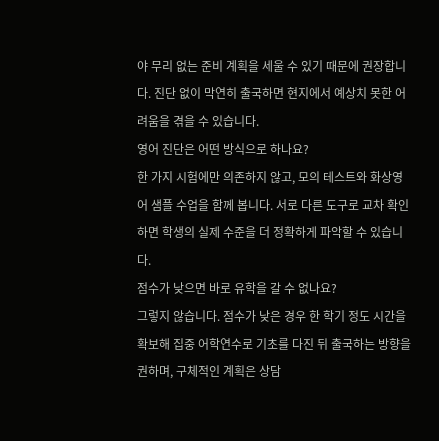야 무리 없는 준비 계획을 세울 수 있기 때문에 권장합니다. 진단 없이 막연히 출국하면 현지에서 예상치 못한 어려움을 겪을 수 있습니다.
영어 진단은 어떤 방식으로 하나요?
한 가지 시험에만 의존하지 않고, 모의 테스트와 화상영어 샘플 수업을 함께 봅니다. 서로 다른 도구로 교차 확인하면 학생의 실제 수준을 더 정확하게 파악할 수 있습니다.
점수가 낮으면 바로 유학을 갈 수 없나요?
그렇지 않습니다. 점수가 낮은 경우 한 학기 정도 시간을 확보해 집중 어학연수로 기초를 다진 뒤 출국하는 방향을 권하며, 구체적인 계획은 상담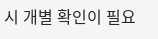시 개별 확인이 필요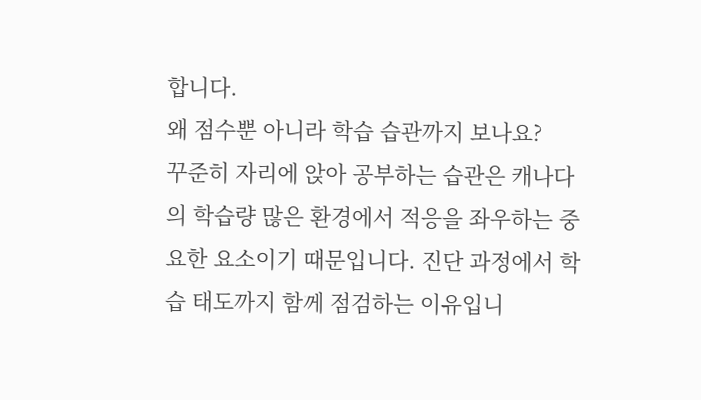합니다.
왜 점수뿐 아니라 학습 습관까지 보나요?
꾸준히 자리에 앉아 공부하는 습관은 캐나다의 학습량 많은 환경에서 적응을 좌우하는 중요한 요소이기 때문입니다. 진단 과정에서 학습 태도까지 함께 점검하는 이유입니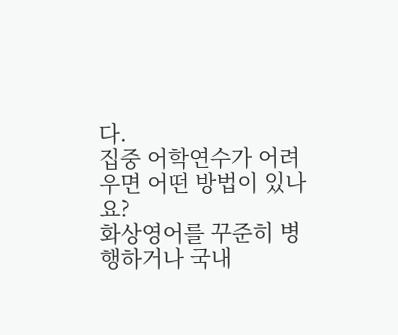다.
집중 어학연수가 어려우면 어떤 방법이 있나요?
화상영어를 꾸준히 병행하거나 국내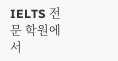IELTS 전문 학원에서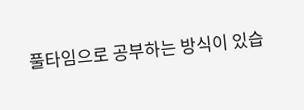풀타임으로 공부하는 방식이 있습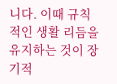니다. 이때 규칙적인 생활 리듬을 유지하는 것이 장기적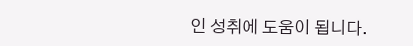인 성취에 도움이 됩니다.